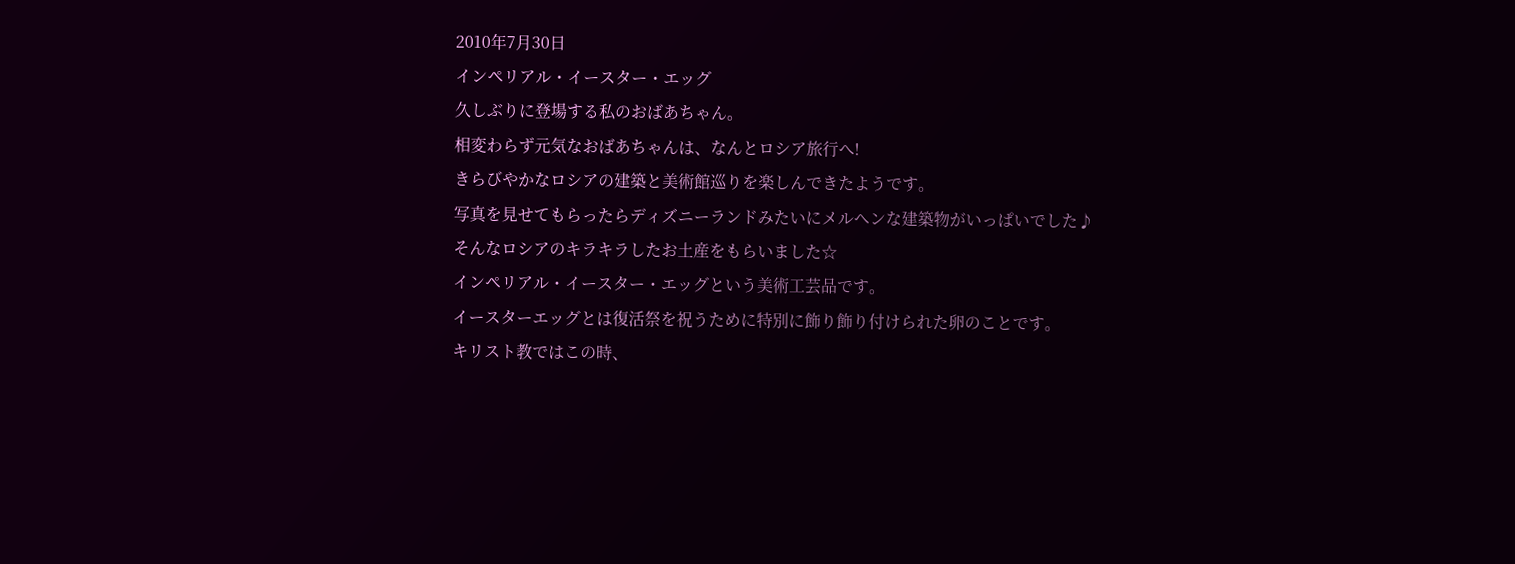2010年7月30日
インペリアル・イースター・エッグ
久しぶりに登場する私のおばあちゃん。
相変わらず元気なおばあちゃんは、なんとロシア旅行へ!
きらびやかなロシアの建築と美術館巡りを楽しんできたようです。
写真を見せてもらったらディズニーランドみたいにメルヘンな建築物がいっぱいでした♪
そんなロシアのキラキラしたお土産をもらいました☆
インペリアル・イースター・エッグという美術工芸品です。
イースターエッグとは復活祭を祝うために特別に飾り飾り付けられた卵のことです。
キリスト教ではこの時、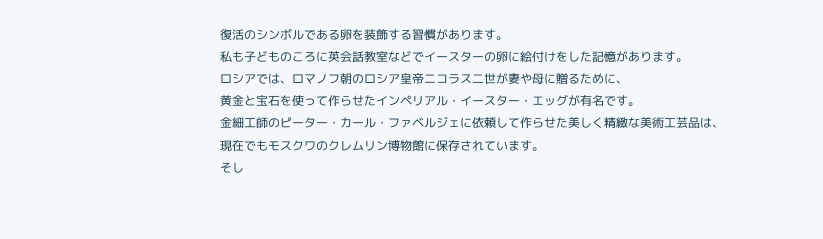復活のシンボルである卵を装飾する習慣があります。
私も子どものころに英会話教室などでイースターの卵に絵付けをした記憶があります。
ロシアでは、ロマノフ朝のロシア皇帝ニコラス二世が妻や母に贈るために、
黄金と宝石を使って作らせたインペリアル・イースター・エッグが有名です。
金細工師のピーター・カール・ファベルジェに依頼して作らせた美しく精緻な美術工芸品は、
現在でもモスクワのクレムリン博物館に保存されています。
そし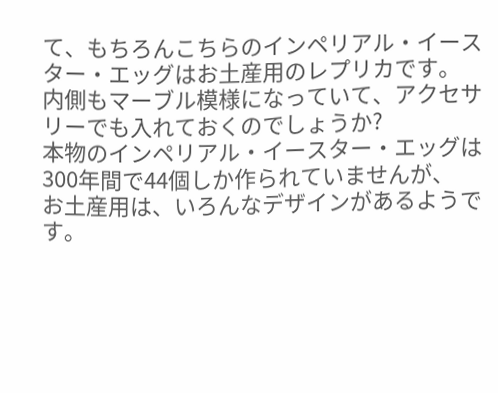て、もちろんこちらのインペリアル・イースター・エッグはお土産用のレプリカです。
内側もマーブル模様になっていて、アクセサリーでも入れておくのでしょうか?
本物のインペリアル・イースター・エッグは300年間で44個しか作られていませんが、
お土産用は、いろんなデザインがあるようです。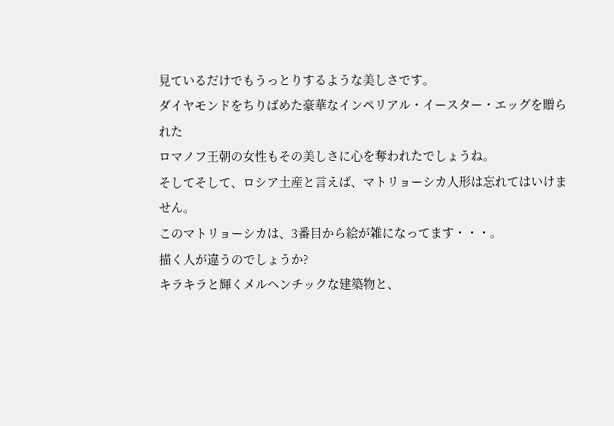見ているだけでもうっとりするような美しさです。
ダイヤモンドをちりばめた豪華なインペリアル・イースター・エッグを贈られた
ロマノフ王朝の女性もその美しさに心を奪われたでしょうね。
そしてそして、ロシア土産と言えば、マトリョーシカ人形は忘れてはいけません。
このマトリョーシカは、3番目から絵が雑になってます・・・。
描く人が違うのでしょうか?
キラキラと輝くメルヘンチックな建築物と、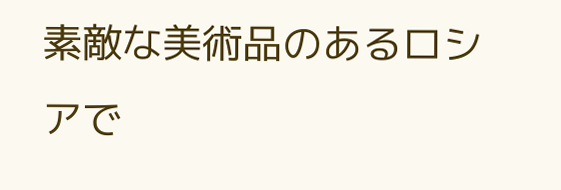素敵な美術品のあるロシアで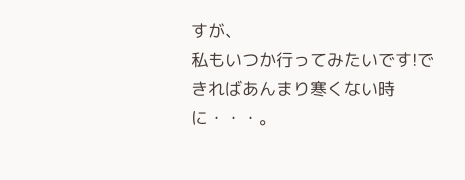すが、
私もいつか行ってみたいです!できればあんまり寒くない時に・・・。